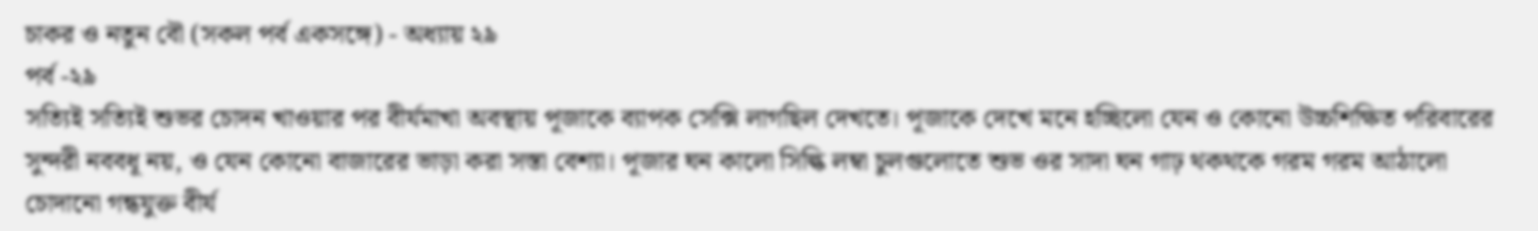চাকর ও নতুন বৌ (সকল পর্ব একসঙ্গে) - অধ্যায় ২৯
পর্ব -২৯
সত্যিই সত্যিই শুভর চোদন খাওয়ার পর বীর্যমাখা অবস্থায় পূজাকে ব্যাপক সেক্সি লাগছিল দেখতে। পূজাকে দেখে মনে হচ্ছিলো যেন ও কোনো উচ্চশিক্ষিত পরিবারের সুন্দরী নববধূ নয়, ও যেন কোনো বাজারের ভাড়া করা সস্তা বেশ্যা। পূজার ঘন কালো সিল্কি লম্বা চুলগুলোতে শুভ ওর সাদা ঘন গাঢ় থকথকে গরম গরম আঠালো চোদানো গন্ধযুক্ত বীর্য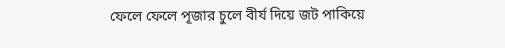ফেলে ফেলে পূজার চুলে বীর্য দিয়ে জট পাকিয়ে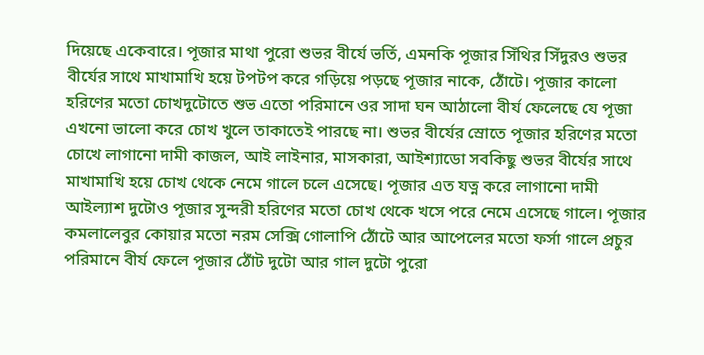দিয়েছে একেবারে। পূজার মাথা পুরো শুভর বীর্যে ভর্তি, এমনকি পূজার সিঁথির সিঁদুরও শুভর বীর্যের সাথে মাখামাখি হয়ে টপটপ করে গড়িয়ে পড়ছে পূজার নাকে, ঠোঁটে। পূজার কালো হরিণের মতো চোখদুটোতে শুভ এতো পরিমানে ওর সাদা ঘন আঠালো বীর্য ফেলেছে যে পূজা এখনো ভালো করে চোখ খুলে তাকাতেই পারছে না। শুভর বীর্যের স্রোতে পূজার হরিণের মতো চোখে লাগানো দামী কাজল, আই লাইনার, মাসকারা, আইশ্যাডো সবকিছু শুভর বীর্যের সাথে মাখামাখি হয়ে চোখ থেকে নেমে গালে চলে এসেছে। পূজার এত যত্ন করে লাগানো দামী আইল্যাশ দুটোও পূজার সুন্দরী হরিণের মতো চোখ থেকে খসে পরে নেমে এসেছে গালে। পূজার কমলালেবুর কোয়ার মতো নরম সেক্সি গোলাপি ঠোঁটে আর আপেলের মতো ফর্সা গালে প্রচুর পরিমানে বীর্য ফেলে পূজার ঠোঁট দুটো আর গাল দুটো পুরো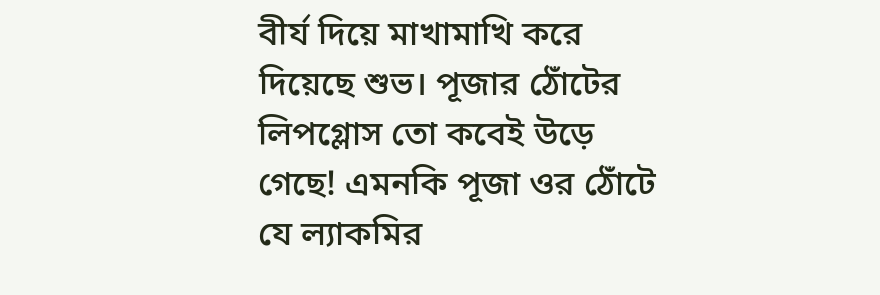বীর্য দিয়ে মাখামাখি করে দিয়েছে শুভ। পূজার ঠোঁটের লিপগ্লোস তো কবেই উড়ে গেছে! এমনকি পূজা ওর ঠোঁটে যে ল্যাকমির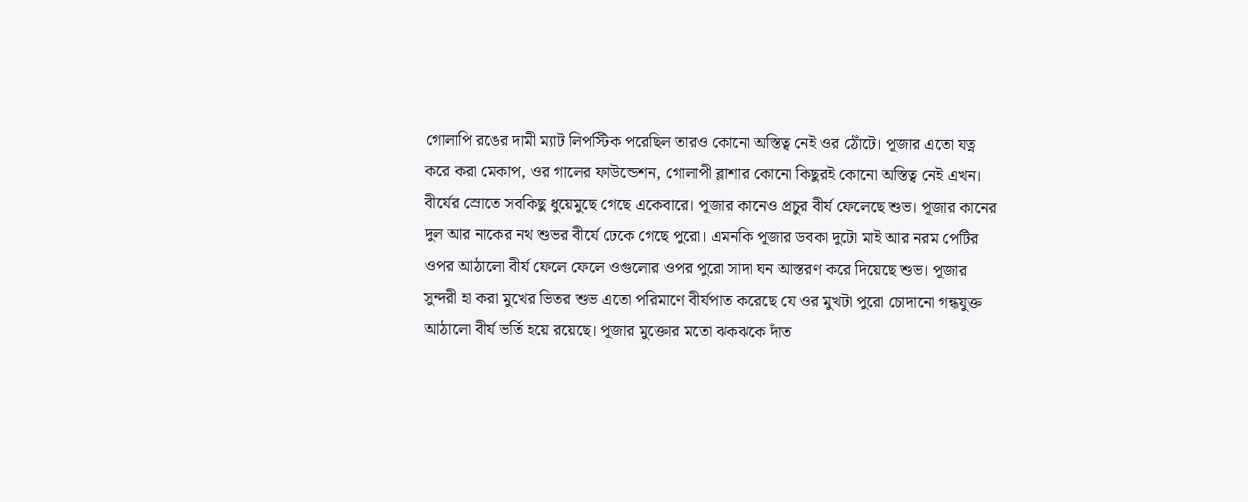গোলাপি রঙের দামী ম্যাট লিপস্টিক পরেছিল তারও কোনো অস্তিত্ব নেই ওর ঠোঁটে। পূজার এতো যত্ন করে করা মেকাপ, ওর গালের ফাউন্ডেশন, গোলাপী ব্লাশার কোনো কিছুরই কোনো অস্তিত্ব নেই এখন। বীর্যের স্রোতে সবকিছু ধুয়েমুছে গেছে একেবারে। পূজার কানেও প্রচুর বীর্য ফেলেছে শুভ। পূজার কানের দুল আর নাকের নথ শুভর বীর্যে ঢেকে গেছে পুরো। এমনকি পূজার ডবকা দুটো মাই আর নরম পেটির ওপর আঠালো বীর্য ফেলে ফেলে ওগুলোর ওপর পুরো সাদা ঘন আস্তরণ করে দিয়েছে শুভ। পূজার সুন্দরী হা করা মুখের ভিতর শুভ এতো পরিমাণে বীর্যপাত করেছে যে ওর মুখটা পুরো চোদানো গন্ধযুক্ত আঠালো বীর্য ভর্তি হয়ে রয়েছে। পূজার মুক্তোর মতো ঝকঝকে দাঁত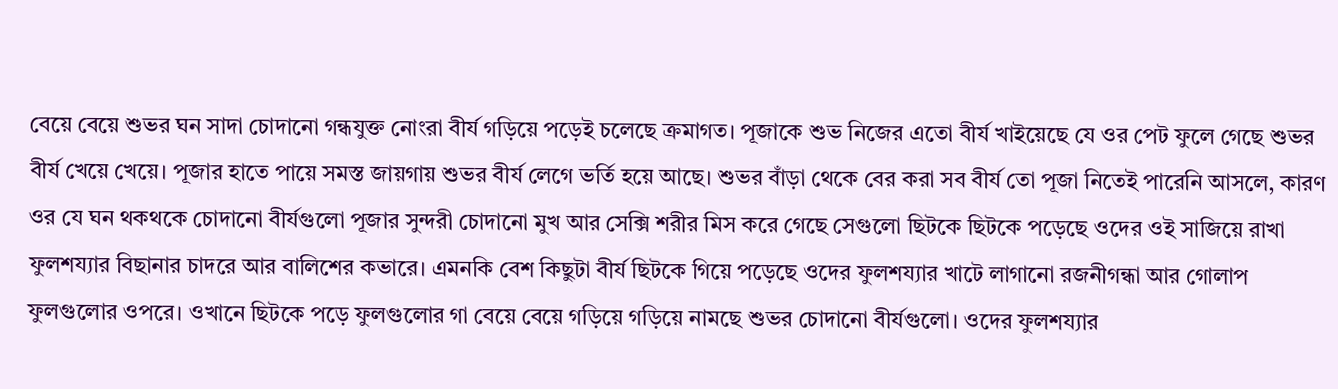বেয়ে বেয়ে শুভর ঘন সাদা চোদানো গন্ধযুক্ত নোংরা বীর্য গড়িয়ে পড়েই চলেছে ক্রমাগত। পূজাকে শুভ নিজের এতো বীর্য খাইয়েছে যে ওর পেট ফুলে গেছে শুভর বীর্য খেয়ে খেয়ে। পূজার হাতে পায়ে সমস্ত জায়গায় শুভর বীর্য লেগে ভর্তি হয়ে আছে। শুভর বাঁড়া থেকে বের করা সব বীর্য তো পূজা নিতেই পারেনি আসলে, কারণ ওর যে ঘন থকথকে চোদানো বীর্যগুলো পূজার সুন্দরী চোদানো মুখ আর সেক্সি শরীর মিস করে গেছে সেগুলো ছিটকে ছিটকে পড়েছে ওদের ওই সাজিয়ে রাখা ফুলশয্যার বিছানার চাদরে আর বালিশের কভারে। এমনকি বেশ কিছুটা বীর্য ছিটকে গিয়ে পড়েছে ওদের ফুলশয্যার খাটে লাগানো রজনীগন্ধা আর গোলাপ ফুলগুলোর ওপরে। ওখানে ছিটকে পড়ে ফুলগুলোর গা বেয়ে বেয়ে গড়িয়ে গড়িয়ে নামছে শুভর চোদানো বীর্যগুলো। ওদের ফুলশয্যার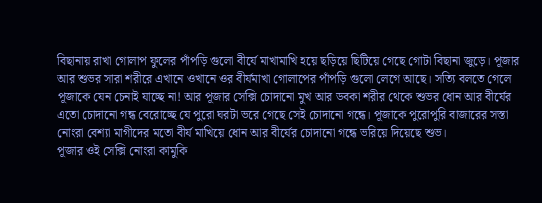বিছানায় রাখা গোলাপ ফুলের পাঁপড়ি গুলো বীর্যে মাখামাখি হয়ে ছড়িয়ে ছিটিয়ে গেছে গোটা বিছানা জুড়ে। পূজার আর শুভর সারা শরীরে এখানে ওখানে ওর বীর্যমাখা গোলাপের পাঁপড়ি গুলো লেগে আছে। সত্যি বলতে গেলে পূজাকে যেন চেনাই যাচ্ছে না! আর পূজার সেক্সি চোদানো মুখ আর ডবকা শরীর থেকে শুভর ধোন আর বীর্যের এতো চোদানো গন্ধ বেরোচ্ছে যে পুরো ঘরটা ভরে গেছে সেই চোদানো গন্ধে। পূজাকে পুরোপুরি বাজারের সস্তা নোংরা বেশ্যা মাগীদের মতো বীর্য মাখিয়ে ধোন আর বীর্যের চোদানো গন্ধে ভরিয়ে দিয়েছে শুভ।
পূজার ওই সেক্সি নোংরা কামুকি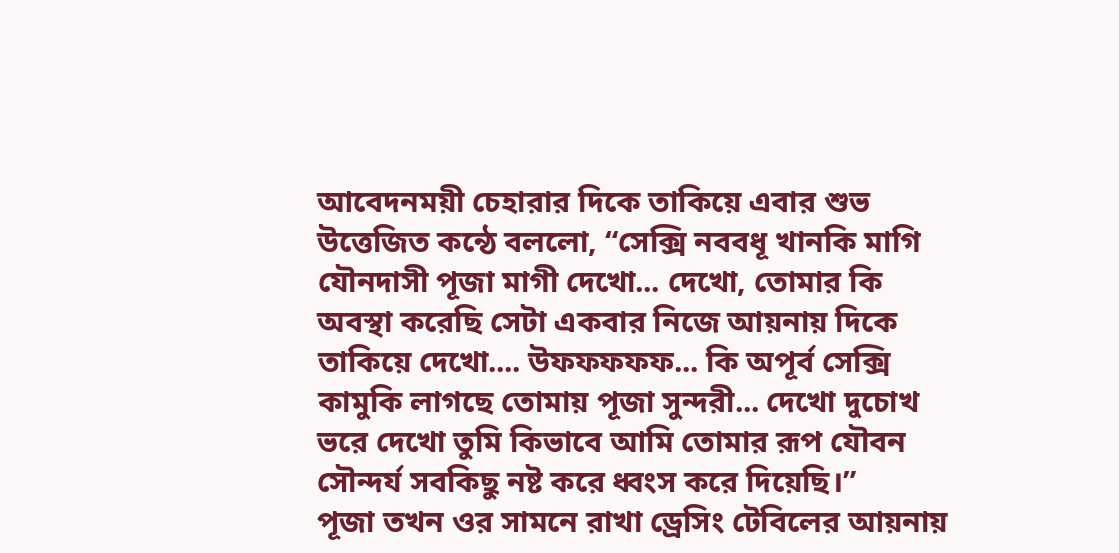আবেদনময়ী চেহারার দিকে তাকিয়ে এবার শুভ উত্তেজিত কন্ঠে বললো, “সেক্সি নববধূ খানকি মাগি যৌনদাসী পূজা মাগী দেখো... দেখো, তোমার কি অবস্থা করেছি সেটা একবার নিজে আয়নায় দিকে তাকিয়ে দেখো.... উফফফফফ... কি অপূর্ব সেক্সি কামুকি লাগছে তোমায় পূজা সুন্দরী... দেখো দুচোখ ভরে দেখো তুমি কিভাবে আমি তোমার রূপ যৌবন সৌন্দর্য সবকিছু নষ্ট করে ধ্বংস করে দিয়েছি।”
পূজা তখন ওর সামনে রাখা ড্রেসিং টেবিলের আয়নায়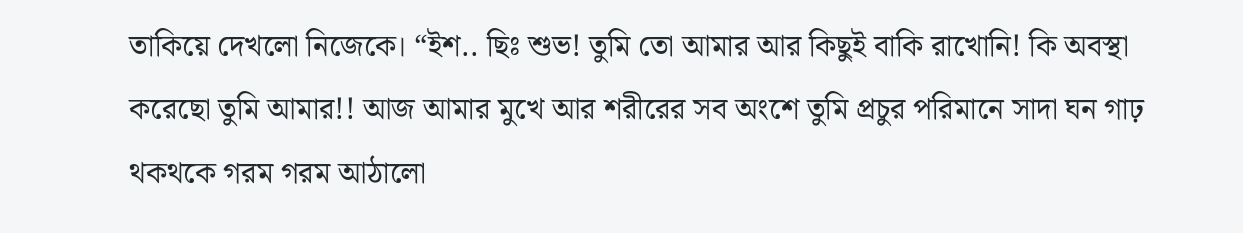তাকিয়ে দেখলো নিজেকে। “ইশ.. ছিঃ শুভ! তুমি তো আমার আর কিছুই বাকি রাখোনি! কি অবস্থা করেছো তুমি আমার!! আজ আমার মুখে আর শরীরের সব অংশে তুমি প্রচুর পরিমানে সাদা ঘন গাঢ় থকথকে গরম গরম আঠালো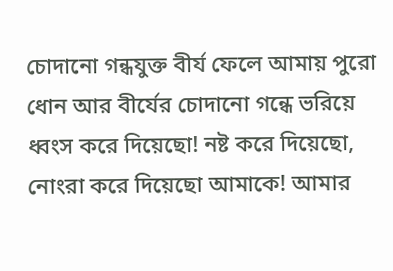চোদানো গন্ধযুক্ত বীর্য ফেলে আমায় পুরো ধোন আর বীর্যের চোদানো গন্ধে ভরিয়ে ধ্বংস করে দিয়েছো! নষ্ট করে দিয়েছো, নোংরা করে দিয়েছো আমাকে! আমার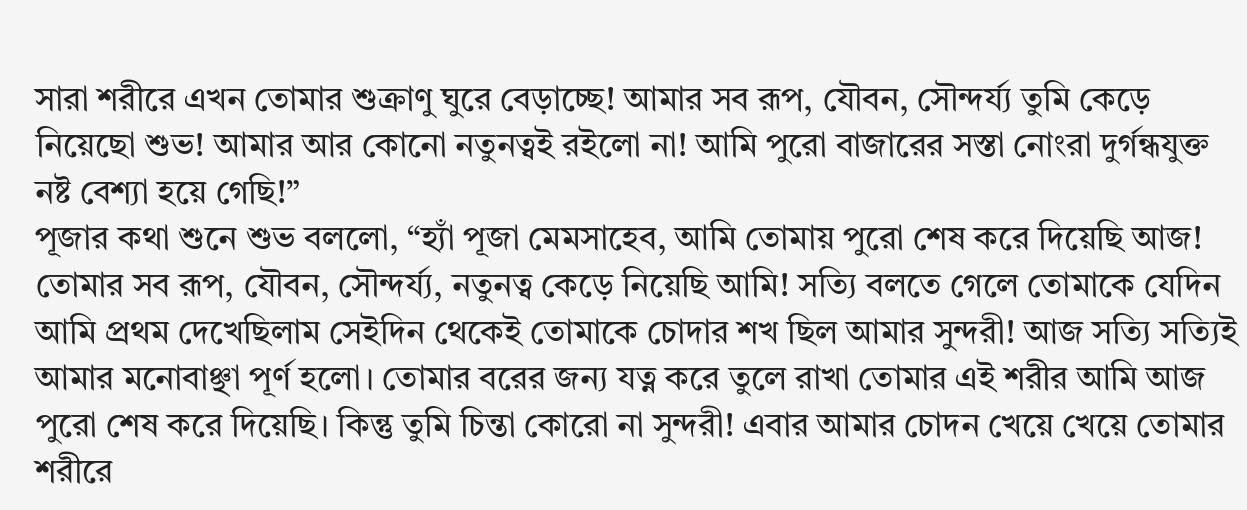সারা শরীরে এখন তোমার শুক্রাণু ঘুরে বেড়াচ্ছে! আমার সব রূপ, যৌবন, সৌন্দর্য্য তুমি কেড়ে নিয়েছো শুভ! আমার আর কোনো নতুনত্বই রইলো না! আমি পুরো বাজারের সস্তা নোংরা দুর্গন্ধযুক্ত নষ্ট বেশ্যা হয়ে গেছি!”
পূজার কথা শুনে শুভ বললো, “হ্যাঁ পূজা মেমসাহেব, আমি তোমায় পুরো শেষ করে দিয়েছি আজ! তোমার সব রূপ, যৌবন, সৌন্দর্য্য, নতুনত্ব কেড়ে নিয়েছি আমি! সত্যি বলতে গেলে তোমাকে যেদিন আমি প্রথম দেখেছিলাম সেইদিন থেকেই তোমাকে চোদার শখ ছিল আমার সুন্দরী! আজ সত্যি সত্যিই আমার মনোবাঞ্ছা পূর্ণ হলো। তোমার বরের জন্য যত্ন করে তুলে রাখা তোমার এই শরীর আমি আজ পুরো শেষ করে দিয়েছি। কিন্তু তুমি চিন্তা কোরো না সুন্দরী! এবার আমার চোদন খেয়ে খেয়ে তোমার শরীরে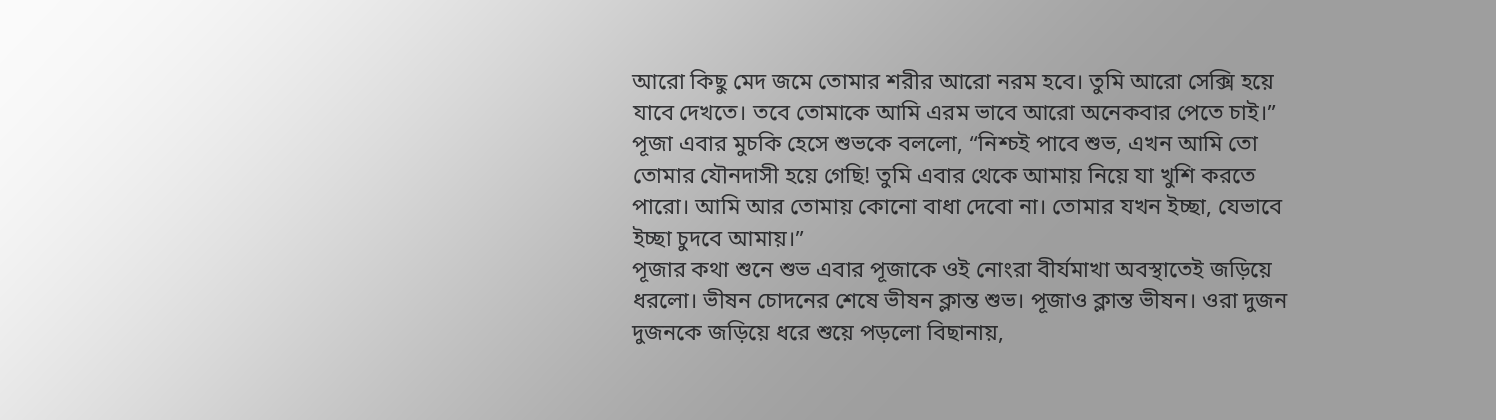আরো কিছু মেদ জমে তোমার শরীর আরো নরম হবে। তুমি আরো সেক্সি হয়ে যাবে দেখতে। তবে তোমাকে আমি এরম ভাবে আরো অনেকবার পেতে চাই।”
পূজা এবার মুচকি হেসে শুভকে বললো, “নিশ্চই পাবে শুভ, এখন আমি তো তোমার যৌনদাসী হয়ে গেছি! তুমি এবার থেকে আমায় নিয়ে যা খুশি করতে পারো। আমি আর তোমায় কোনো বাধা দেবো না। তোমার যখন ইচ্ছা, যেভাবে ইচ্ছা চুদবে আমায়।”
পূজার কথা শুনে শুভ এবার পূজাকে ওই নোংরা বীর্যমাখা অবস্থাতেই জড়িয়ে ধরলো। ভীষন চোদনের শেষে ভীষন ক্লান্ত শুভ। পূজাও ক্লান্ত ভীষন। ওরা দুজন দুজনকে জড়িয়ে ধরে শুয়ে পড়লো বিছানায়,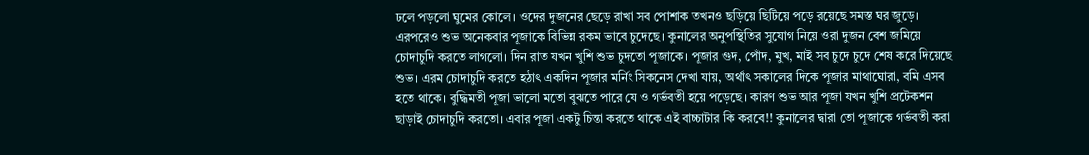ঢলে পড়লো ঘুমের কোলে। ওদের দুজনের ছেড়ে রাখা সব পোশাক তখনও ছড়িয়ে ছিটিয়ে পড়ে রয়েছে সমস্ত ঘর জুড়ে।
এরপরেও শুভ অনেকবার পূজাকে বিভিন্ন রকম ভাবে চুদেছে। কুনালের অনুপস্থিতির সুযোগ নিয়ে ওরা দুজন বেশ জমিয়ে চোদাচুদি করতে লাগলো। দিন রাত যখন খুশি শুভ চুদতো পূজাকে। পূজার গুদ, পোঁদ, মুখ, মাই সব চুদে চুদে শেষ করে দিয়েছে শুভ। এরম চোদাচুদি করতে হঠাৎ একদিন পূজার মর্নিং সিকনেস দেখা যায়, অর্থাৎ সকালের দিকে পূজার মাথাঘোরা, বমি এসব হতে থাকে। বুদ্ধিমতী পূজা ভালো মতো বুঝতে পারে যে ও গর্ভবতী হয়ে পড়েছে। কারণ শুভ আর পূজা যখন খুশি প্রটেকশন ছাড়াই চোদাচুদি করতো। এবার পূজা একটু চিন্তা করতে থাকে এই বাচ্চাটার কি করবে!! কুনালের দ্বারা তো পূজাকে গর্ভবতী করা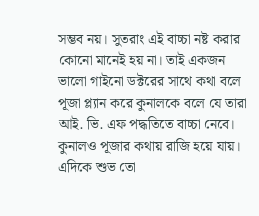সম্ভব নয়। সুতরাং এই বাচ্চা নষ্ট করার কোনো মানেই হয় না। তাই একজন ভালো গাইনো ডক্টরের সাথে কথা বলে পূজা প্ল্যান করে কুনালকে বলে যে তারা আই. ভি. এফ পদ্ধতিতে বাচ্চা নেবে। কুনালও পূজার কথায় রাজি হয়ে যায়। এদিকে শুভ তো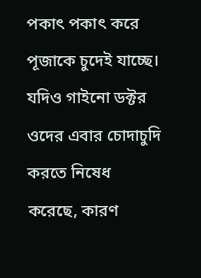পকাৎ পকাৎ করে পূজাকে চুদেই যাচ্ছে। যদিও গাইনো ডক্টর ওদের এবার চোদাচুদি করতে নিষেধ করেছে, কারণ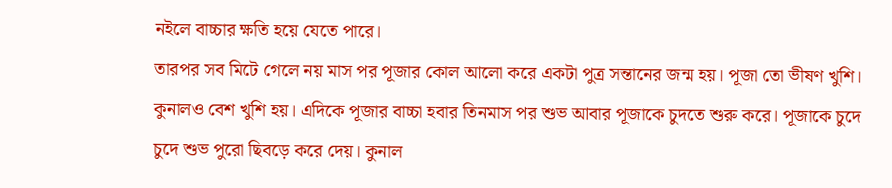নইলে বাচ্চার ক্ষতি হয়ে যেতে পারে।
তারপর সব মিটে গেলে নয় মাস পর পূজার কোল আলো করে একটা পুত্র সন্তানের জন্ম হয়। পূজা তো ভীষণ খুশি। কুনালও বেশ খুশি হয়। এদিকে পূজার বাচ্চা হবার তিনমাস পর শুভ আবার পূজাকে চুদতে শুরু করে। পূজাকে চুদে চুদে শুভ পুরো ছিবড়ে করে দেয়। কুনাল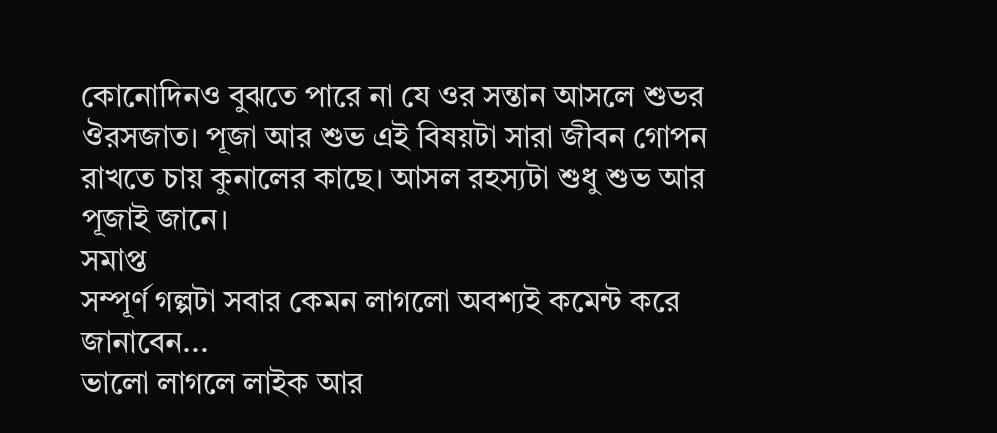কোনোদিনও বুঝতে পারে না যে ওর সন্তান আসলে শুভর ঔরসজাত। পূজা আর শুভ এই বিষয়টা সারা জীবন গোপন রাখতে চায় কুনালের কাছে। আসল রহস্যটা শুধু শুভ আর পূজাই জানে।
সমাপ্ত
সম্পূর্ণ গল্পটা সবার কেমন লাগলো অবশ্যই কমেন্ট করে জানাবেন...
ভালো লাগলে লাইক আর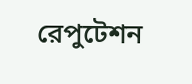রেপুটেশন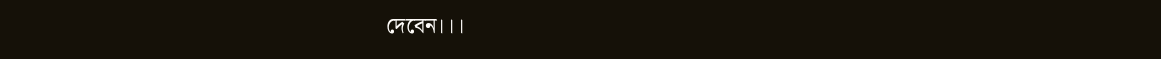দেবেন।।।